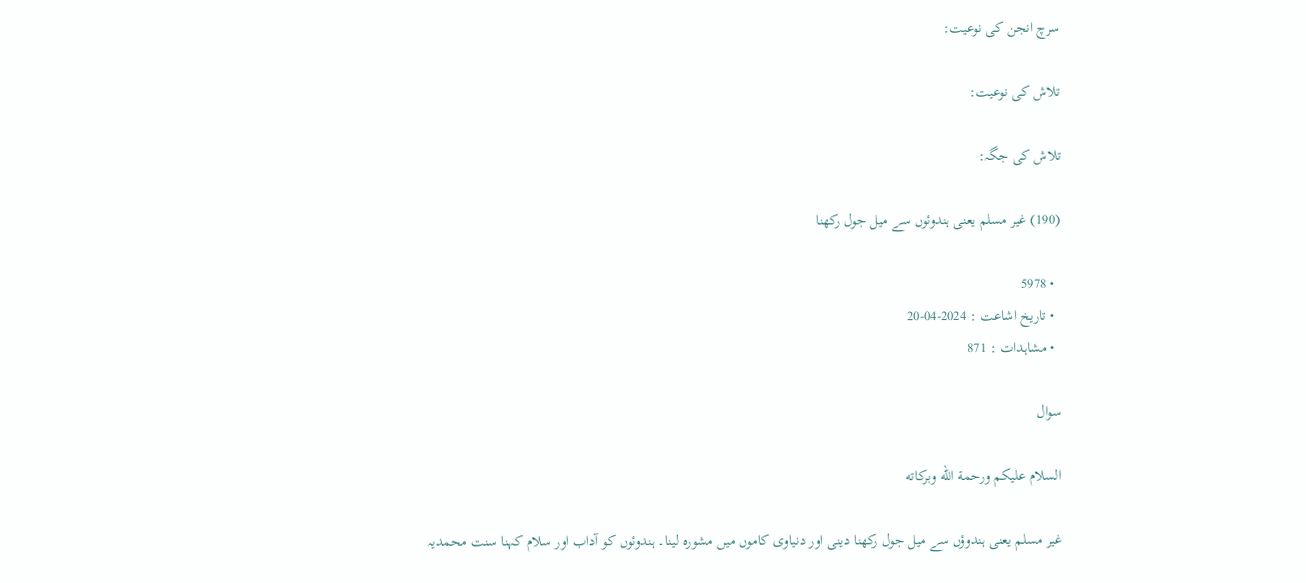سرچ انجن کی نوعیت:

تلاش کی نوعیت:

تلاش کی جگہ:

(190) غیر مسلم یعنی ہندوئوں سے میل جول رکھنا

  • 5978
  • تاریخ اشاعت : 2024-04-20
  • مشاہدات : 871

سوال

السلام عليكم ورحمة الله وبركاته

غیر مسلم یعنی ہندوؤں سے میل جول رکھنا دینی اور دنیاوی کاموں میں مشورہ لینا۔ ہندوئوں کو آداب اور سلام کہنا سنت محمدیہ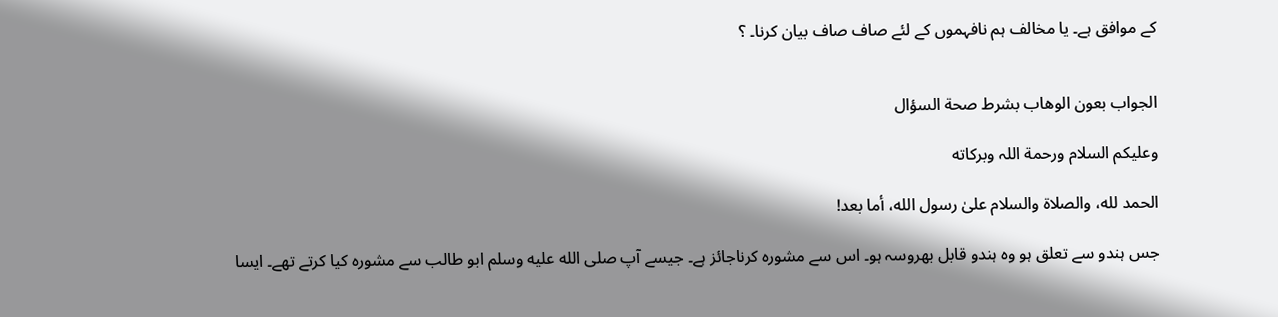کے موافق ہے۔ یا مخالف ہم نافہموں کے لئے صاف صاف بیان کرنا۔ ؟


الجواب بعون الوهاب بشرط صحة السؤال

وعلیکم السلام ورحمة اللہ وبرکاته

الحمد لله، والصلاة والسلام علىٰ رسول الله، أما بعد!

جس ہندو سے تعلق ہو وہ ہندو قابل بھروسہ ہو۔ اس سے مشورہ کرناجائز ہے۔ جیسے آپ صلى الله عليه وسلم ابو طالب سے مشورہ کیا کرتے تھے۔ ایسا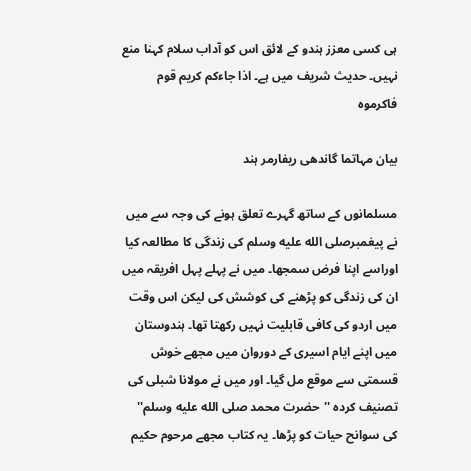ہی کسی معزز ہندو کے لائق اس کو آداب سلام کہنا منع نہیں۔ حدیث شریف میں ہے۔ اذا جاءكم كريم قوم فاكرموه

بیان مہاتما گاندھی ریفارمر ہند

مسلمانوں کے ساتھ گہرے تعلق ہونے کی وجہ سے میں نے پیغمبرصلى الله عليه وسلم کی زندگی کا مطالعہ کیا اوراسے اپنا فرض سمجھا۔ میں نے پہلے پہل افریقہ میں ان کی زندگی کو پڑھنے کی کوشش کی لیکن اس وقت میں اردو کی کافی قابلیت نہیں رکھتا تھا۔ ہندوستان میں اپنے ایام اسیری کے دوروان میں مجھے خوش قسمتی سے موقع مل گیا۔ اور میں نے مولانا شبلی کی تصنیف کردہ ''حضرت محمد صلى الله عليه وسلم'' کی سوانح حیات کو پڑھا۔ یہ کتاب مجھے مرحوم حکیم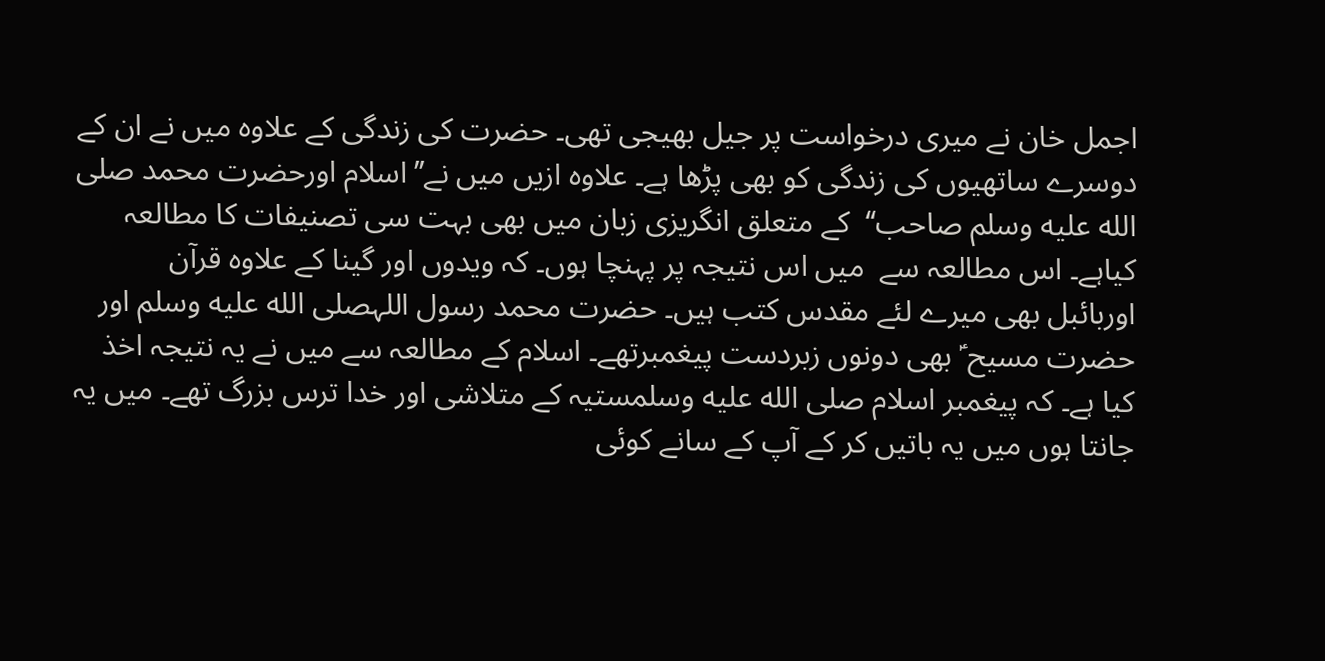اجمل خان نے میری درخواست پر جیل بھیجی تھی۔ حضرت کی زندگی کے علاوہ میں نے ان کے دوسرے ساتھیوں کی زندگی کو بھی پڑھا ہے۔ علاوہ ازیں میں نے’’اسلام اورحضرت محمد صلى الله عليه وسلم صاحب‘‘  کے متعلق انگریزی زبان میں بھی بہت سی تصنیفات کا مطالعہ کیاہے۔ اس مطالعہ سے  میں اس نتیجہ پر پہنچا ہوں۔ کہ ویدوں اور گینا کے علاوہ قرآن  اوربائبل بھی میرے لئے مقدس کتب ہیں۔ حضرت محمد رسول اللہصلى الله عليه وسلم اور حضرت مسیح ؑ بھی دونوں زبردست پیغمبرتھے۔ اسلام کے مطالعہ سے میں نے یہ نتیجہ اخذ کیا ہے۔ کہ پیغمبر اسلام صلى الله عليه وسلمستیہ کے متلاشی اور خدا ترس بزرگ تھے۔ میں یہ جانتا ہوں میں یہ باتیں کر کے آپ کے سانے کوئی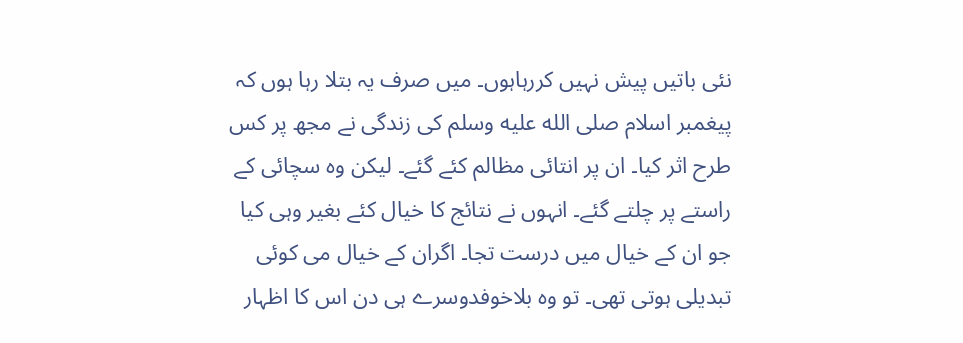نئی باتیں پیش نہیں کررہاہوں۔ میں صرف یہ بتلا رہا ہوں کہ پیغمبر اسلام صلى الله عليه وسلم کی زندگی نے مجھ پر کس طرح اثر کیا۔ ان پر انتائی مظالم کئے گئے۔ لیکن وہ سچائی کے راستے پر چلتے گئے۔ انہوں نے نتائج کا خیال کئے بغیر وہی کیا جو ان کے خیال میں درست تجا۔ اگران کے خیال می کوئی تبدیلی ہوتی تھی۔ تو وہ بلاخوفدوسرے ہی دن اس کا اظہار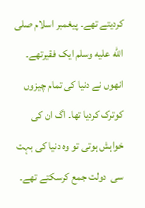کردیتے تھے۔ پیغمبر اسلام صلى الله عليه وسلم ایک فقیرتھے۔ انھوں نے دنیا کی تمام چیزوں کوترک کردیا تھا۔ اگ ان کی خواہش ہوتی تو وہ دنیا کی بہت سی  دولت جمع کرسکتے تھے۔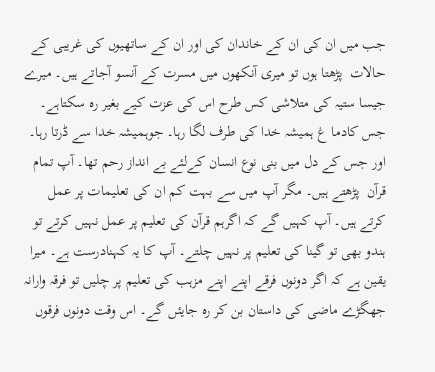جب میں ان کی ان کے خاندان کی اور ان کے ساتھیوں کی غریبی کے حالات  پڑھتا ہوں تو میری آنکھوں میں مسرت کے آنسو آجاتے ہیں۔ میرے جیسا ستیہ کی متلاشی کس طرح اس کی عزت کیے بغیر رہ سکتاہے۔ جس کادما غ ہمیشہ خدا کی طرف لگا رہا۔ جوہمیشہ خدا سے ڈرتا رہا۔ اور جس کے دل میں بنی نوع انسان کےلئے بے انداز رحم تھا۔ آپ تمام قرآن  پڑھتے ہیں۔ مگر آپ میں سے بہت کم ان کی تعلیمات پر عمل کرتے ہیں۔ آپ کہیں گے کہ اگرہم قرآن کی تعلیم پر عمل نہیں کرتے تو ہندو بھی تو گینا کی تعلیم پر نہیں چلتے۔ آپ کا یہ کہنادرست ہے۔ میرا یقین ہے کہ اگر دونوں فرقے اپنے اپنے مزہب کی تعلیم پر چلیں تو فرقہ وارانہ جھگڑے ماضی کی داستان بن کر رہ جایئں گے۔ اس وقت دونوں فرقوں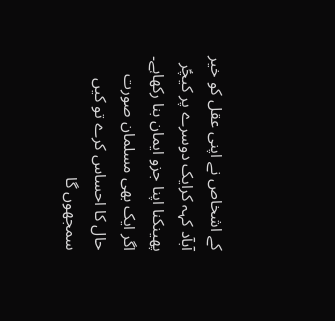کے اشخاص نے اپنی عقل کو خیر آبآد کہہ کرایک دوسرے پر کیچؑر پھینکنا اپنا جزو ایمان بنا رکھاہے۔ اگر ایک بھی مسلمان صورت حال کا احساس کرے تو کیں سمجھوں گا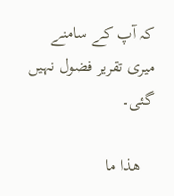کہ آپ کے سامنے میری تقریر فضول نہیں گئی۔

   ھذا ما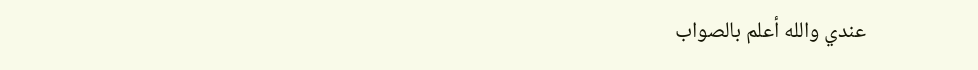عندي والله أعلم بالصواب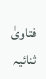فتاویٰ  ثنائیہ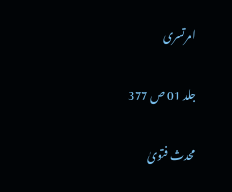امرتسری

جلد 01 ص 377

محدث فتویٰ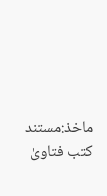ماخذ:مستند کتب فتاویٰ